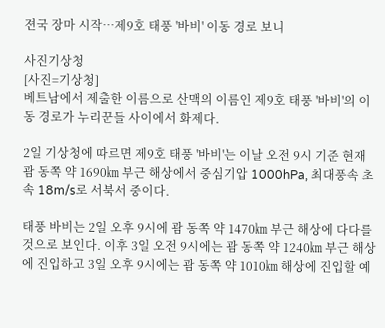젼국 장마 시작…제9호 태풍 '바비' 이동 경로 보니

사진기상청
[사진=기상청]
베트남에서 제출한 이름으로 산맥의 이름인 제9호 태풍 '바비'의 이동 경로가 누리꾼들 사이에서 화제다.

2일 기상청에 따르면 제9호 태풍 '바비'는 이날 오전 9시 기준 현재 괌 동쪽 약 1690㎞ 부근 해상에서 중심기압 1000hPa, 최대풍속 초속 18m/s로 서북서 중이다.

태풍 바비는 2일 오후 9시에 괌 동쪽 약 1470㎞ 부근 해상에 다다를 것으로 보인다. 이후 3일 오전 9시에는 괌 동쪽 약 1240㎞ 부근 해상에 진입하고 3일 오후 9시에는 괌 동쪽 약 1010㎞ 해상에 진입할 예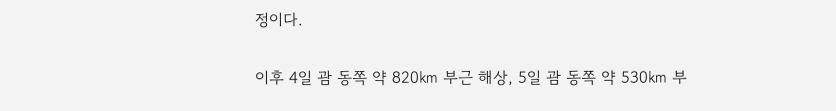정이다.

이후 4일 괌 동쪽 약 820㎞ 부근 해상, 5일 괌 동쪽 약 530㎞ 부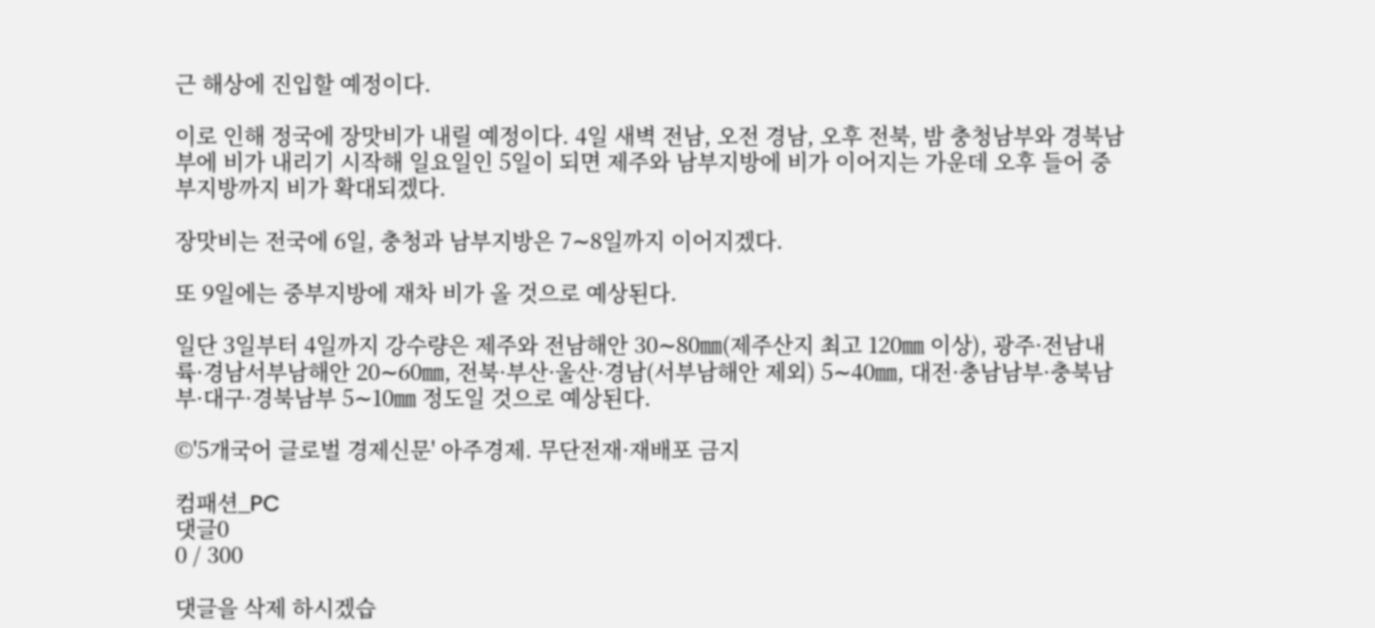근 해상에 진입할 예정이다.

이로 인해 정국에 장맛비가 내릴 예정이다. 4일 새벽 전남, 오전 경남, 오후 전북, 밤 충청남부와 경북남부에 비가 내리기 시작해 일요일인 5일이 되면 제주와 남부지방에 비가 이어지는 가운데 오후 들어 중부지방까지 비가 확대되겠다.

장맛비는 전국에 6일, 충청과 남부지방은 7∼8일까지 이어지겠다.

또 9일에는 중부지방에 재차 비가 올 것으로 예상된다.

일단 3일부터 4일까지 강수량은 제주와 전남해안 30∼80㎜(제주산지 최고 120㎜ 이상), 광주·전남내륙·경남서부남해안 20∼60㎜, 전북·부산·울산·경남(서부남해안 제외) 5∼40㎜, 대전·충남남부·충북남부·대구·경북남부 5∼10㎜ 정도일 것으로 예상된다.

©'5개국어 글로벌 경제신문' 아주경제. 무단전재·재배포 금지

컴패션_PC
댓글0
0 / 300

댓글을 삭제 하시겠습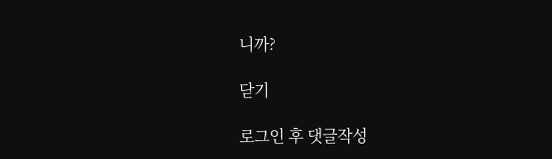니까?

닫기

로그인 후 댓글작성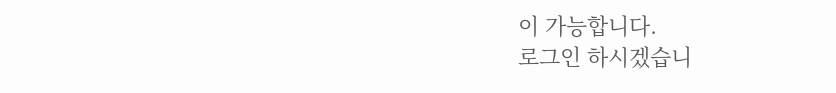이 가능합니다.
로그인 하시겠습니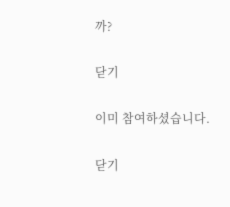까?

닫기

이미 참여하셨습니다.

닫기